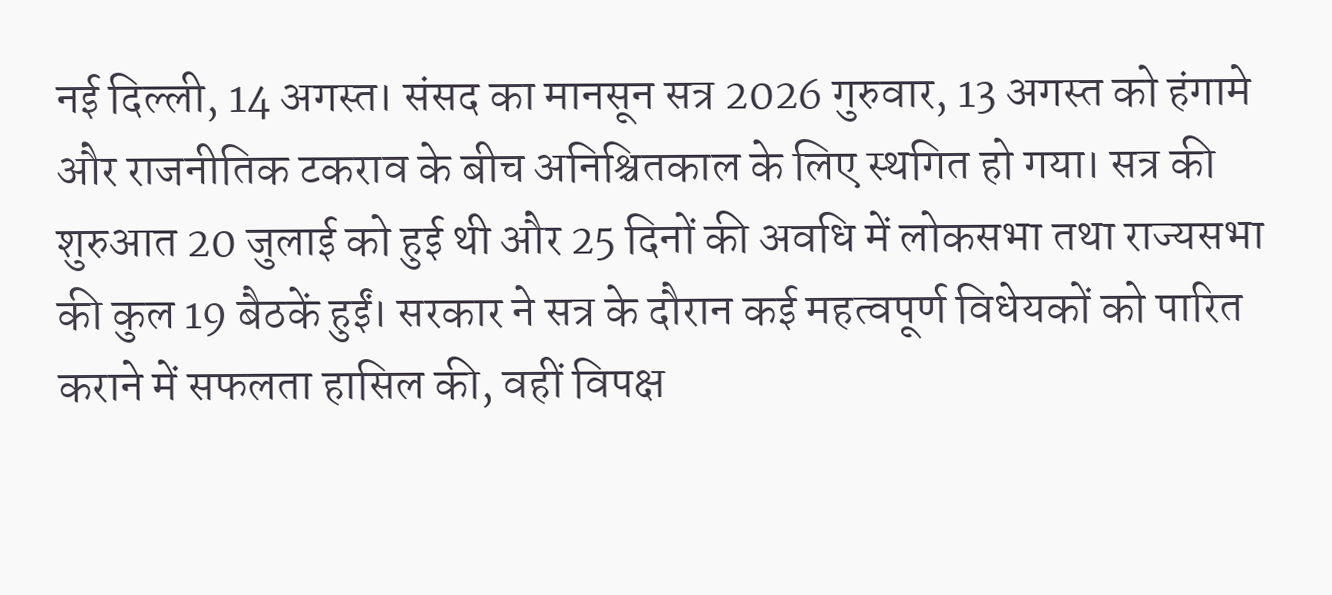नई दिल्ली, 14 अगस्त। संसद का मानसून सत्र 2026 गुरुवार, 13 अगस्त को हंगामे और राजनीतिक टकराव के बीच अनिश्चितकाल के लिए स्थगित हो गया। सत्र की शुरुआत 20 जुलाई को हुई थी और 25 दिनों की अवधि में लोकसभा तथा राज्यसभा की कुल 19 बैठकें हुईं। सरकार ने सत्र के दौरान कई महत्वपूर्ण विधेयकों को पारित कराने में सफलता हासिल की, वहीं विपक्ष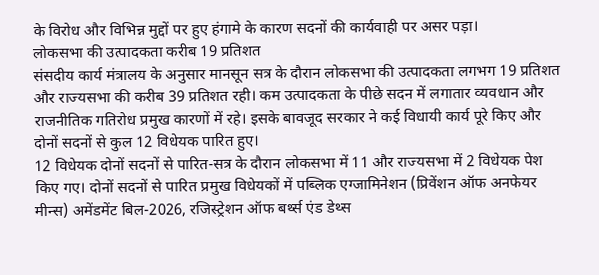के विरोध और विभिन्न मुद्दों पर हुए हंगामे के कारण सदनों की कार्यवाही पर असर पड़ा।
लोकसभा की उत्पादकता करीब 19 प्रतिशत
संसदीय कार्य मंत्रालय के अनुसार मानसून सत्र के दौरान लोकसभा की उत्पादकता लगभग 19 प्रतिशत और राज्यसभा की करीब 39 प्रतिशत रही। कम उत्पादकता के पीछे सदन में लगातार व्यवधान और राजनीतिक गतिरोध प्रमुख कारणों में रहे। इसके बावजूद सरकार ने कई विधायी कार्य पूरे किए और दोनों सदनों से कुल 12 विधेयक पारित हुए।
12 विधेयक दोनों सदनों से पारित-सत्र के दौरान लोकसभा में 11 और राज्यसभा में 2 विधेयक पेश किए गए। दोनों सदनों से पारित प्रमुख विधेयकों में पब्लिक एग्जामिनेशन (प्रिवेंशन ऑफ अनफेयर मीन्स) अमेंडमेंट बिल-2026, रजिस्ट्रेशन ऑफ बर्थ्स एंड डेथ्स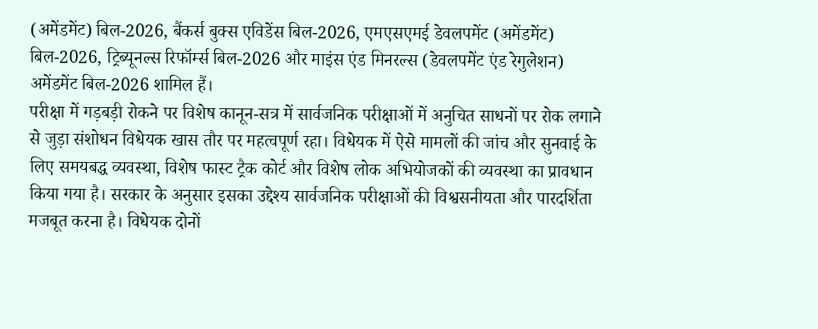(अमेंडमेंट) बिल-2026, बैंकर्स बुक्स एविडेंस बिल-2026, एमएसएमई डेवलपमेंट (अमेंडमेंट) बिल-2026, ट्रिब्यूनल्स रिफॉर्म्स बिल-2026 और माइंस एंड मिनरल्स (डेवलपमेंट एंड रेगुलेशन) अमेंडमेंट बिल-2026 शामिल हैं।
परीक्षा में गड़बड़ी रोकने पर विशेष कानून-सत्र में सार्वजनिक परीक्षाओं में अनुचित साधनों पर रोक लगाने से जुड़ा संशोधन विधेयक खास तौर पर महत्वपूर्ण रहा। विधेयक में ऐसे मामलों की जांच और सुनवाई के लिए समयबद्ध व्यवस्था, विशेष फास्ट ट्रैक कोर्ट और विशेष लोक अभियोजकों की व्यवस्था का प्रावधान किया गया है। सरकार के अनुसार इसका उद्देश्य सार्वजनिक परीक्षाओं की विश्वसनीयता और पारदर्शिता मजबूत करना है। विधेयक दोनों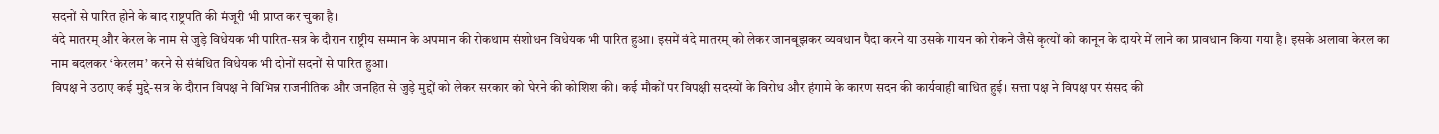सदनों से पारित होने के बाद राष्ट्रपति की मंजूरी भी प्राप्त कर चुका है।
वंदे मातरम् और केरल के नाम से जुड़े विधेयक भी पारित-सत्र के दौरान राष्ट्रीय सम्मान के अपमान की रोकथाम संशोधन विधेयक भी पारित हुआ। इसमें वंदे मातरम् को लेकर जानबूझकर व्यवधान पैदा करने या उसके गायन को रोकने जैसे कृत्यों को कानून के दायरे में लाने का प्रावधान किया गया है। इसके अलावा केरल का नाम बदलकर ‘केरलम’ करने से संबंधित विधेयक भी दोनों सदनों से पारित हुआ।
विपक्ष ने उठाए कई मुद्दे-सत्र के दौरान विपक्ष ने विभिन्न राजनीतिक और जनहित से जुड़े मुद्दों को लेकर सरकार को घेरने की कोशिश की। कई मौकों पर विपक्षी सदस्यों के विरोध और हंगामे के कारण सदन की कार्यवाही बाधित हुई। सत्ता पक्ष ने विपक्ष पर संसद की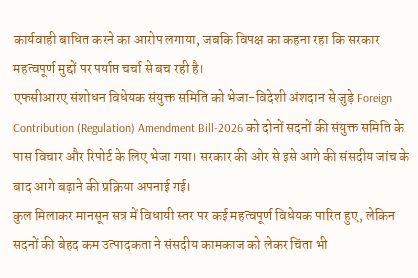कार्यवाही बाधित करने का आरोप लगाया, जबकि विपक्ष का कहना रहा कि सरकार महत्वपूर्ण मुद्दों पर पर्याप्त चर्चा से बच रही है।
एफसीआरए संशोधन विधेयक संयुक्त समिति को भेजा-विदेशी अंशदान से जुड़े Foreign Contribution (Regulation) Amendment Bill-2026 को दोनों सदनों की संयुक्त समिति के पास विचार और रिपोर्ट के लिए भेजा गया। सरकार की ओर से इसे आगे की संसदीय जांच के बाद आगे बढ़ाने की प्रक्रिया अपनाई गई।
कुल मिलाकर मानसून सत्र में विधायी स्तर पर कई महत्वपूर्ण विधेयक पारित हुए, लेकिन सदनों की बेहद कम उत्पादकता ने संसदीय कामकाज को लेकर चिंता भी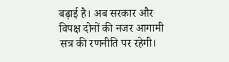बढ़ाई है। अब सरकार और विपक्ष दोनों की नजर आगामी सत्र की रणनीति पर रहेगी।